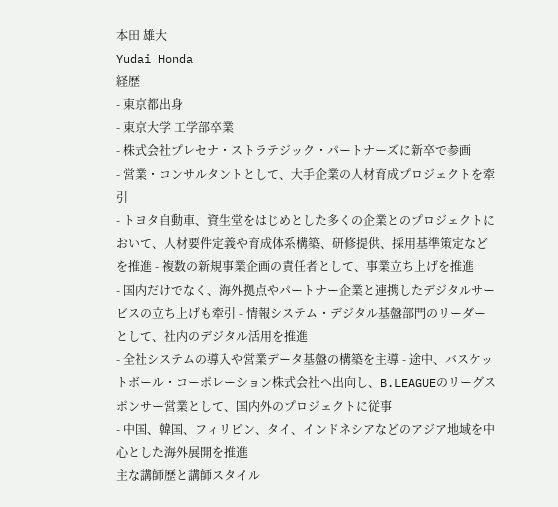本田 雄大
Yudai Honda
経歴
- 東京都出身
- 東京大学 工学部卒業
- 株式会社プレセナ・ストラテジック・パートナーズに新卒で参画
- 営業・コンサルタントとして、大手企業の人材育成プロジェクトを牽引
- トヨタ自動車、資生堂をはじめとした多くの企業とのプロジェクトにおいて、人材要件定義や育成体系構築、研修提供、採用基準策定などを推進 - 複数の新規事業企画の責任者として、事業立ち上げを推進
- 国内だけでなく、海外拠点やパートナー企業と連携したデジタルサービスの立ち上げも牽引 - 情報システム・デジタル基盤部門のリーダーとして、社内のデジタル活用を推進
- 全社システムの導入や営業データ基盤の構築を主導 - 途中、バスケットボール・コーポレーション株式会社へ出向し、B.LEAGUEのリーグスポンサー営業として、国内外のプロジェクトに従事
- 中国、韓国、フィリピン、タイ、インドネシアなどのアジア地域を中心とした海外展開を推進
主な講師歴と講師スタイル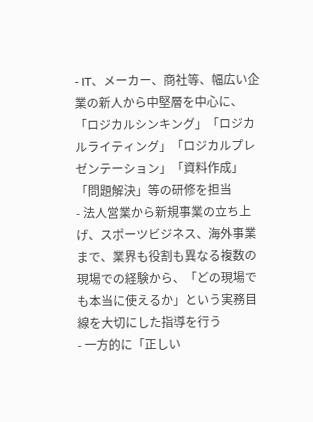- IT、メーカー、商社等、幅広い企業の新人から中堅層を中心に、「ロジカルシンキング」「ロジカルライティング」「ロジカルプレゼンテーション」「資料作成」「問題解決」等の研修を担当
- 法人営業から新規事業の立ち上げ、スポーツビジネス、海外事業まで、業界も役割も異なる複数の現場での経験から、「どの現場でも本当に使えるか」という実務目線を大切にした指導を行う
- 一方的に「正しい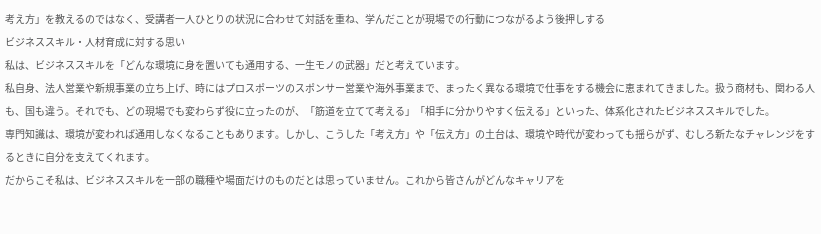考え方」を教えるのではなく、受講者一人ひとりの状況に合わせて対話を重ね、学んだことが現場での行動につながるよう後押しする
ビジネススキル・人材育成に対する思い
私は、ビジネススキルを「どんな環境に身を置いても通用する、一生モノの武器」だと考えています。
私自身、法人営業や新規事業の立ち上げ、時にはプロスポーツのスポンサー営業や海外事業まで、まったく異なる環境で仕事をする機会に恵まれてきました。扱う商材も、関わる人も、国も違う。それでも、どの現場でも変わらず役に立ったのが、「筋道を立てて考える」「相手に分かりやすく伝える」といった、体系化されたビジネススキルでした。
専門知識は、環境が変われば通用しなくなることもあります。しかし、こうした「考え方」や「伝え方」の土台は、環境や時代が変わっても揺らがず、むしろ新たなチャレンジをするときに自分を支えてくれます。
だからこそ私は、ビジネススキルを一部の職種や場面だけのものだとは思っていません。これから皆さんがどんなキャリアを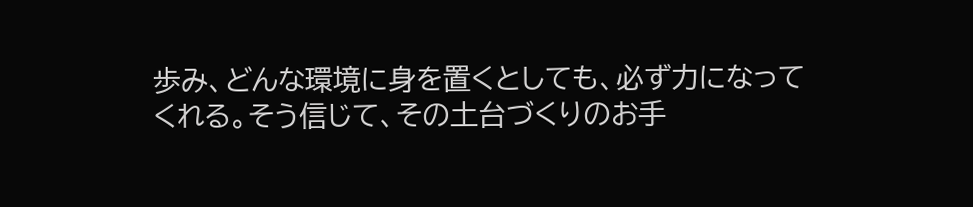歩み、どんな環境に身を置くとしても、必ず力になってくれる。そう信じて、その土台づくりのお手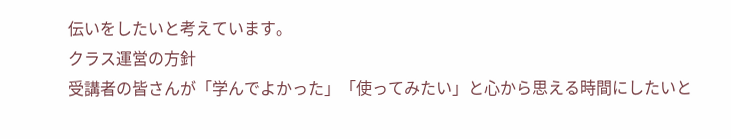伝いをしたいと考えています。
クラス運営の方針
受講者の皆さんが「学んでよかった」「使ってみたい」と心から思える時間にしたいと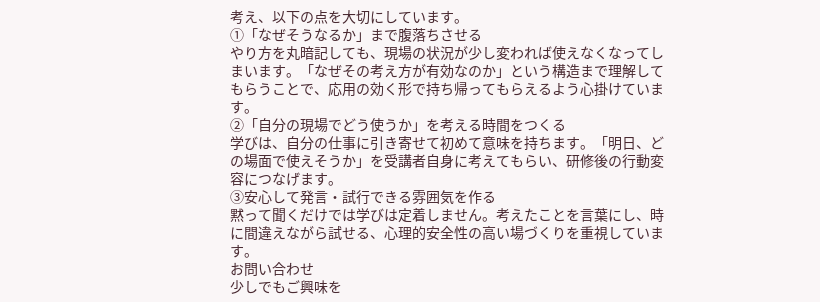考え、以下の点を大切にしています。
①「なぜそうなるか」まで腹落ちさせる
やり方を丸暗記しても、現場の状況が少し変われば使えなくなってしまいます。「なぜその考え方が有効なのか」という構造まで理解してもらうことで、応用の効く形で持ち帰ってもらえるよう心掛けています。
②「自分の現場でどう使うか」を考える時間をつくる
学びは、自分の仕事に引き寄せて初めて意味を持ちます。「明日、どの場面で使えそうか」を受講者自身に考えてもらい、研修後の行動変容につなげます。
③安心して発言・試行できる雰囲気を作る
黙って聞くだけでは学びは定着しません。考えたことを言葉にし、時に間違えながら試せる、心理的安全性の高い場づくりを重視しています。
お問い合わせ
少しでもご興味を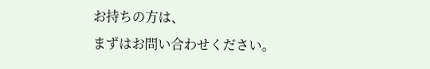お持ちの方は、
まずはお問い合わせください。